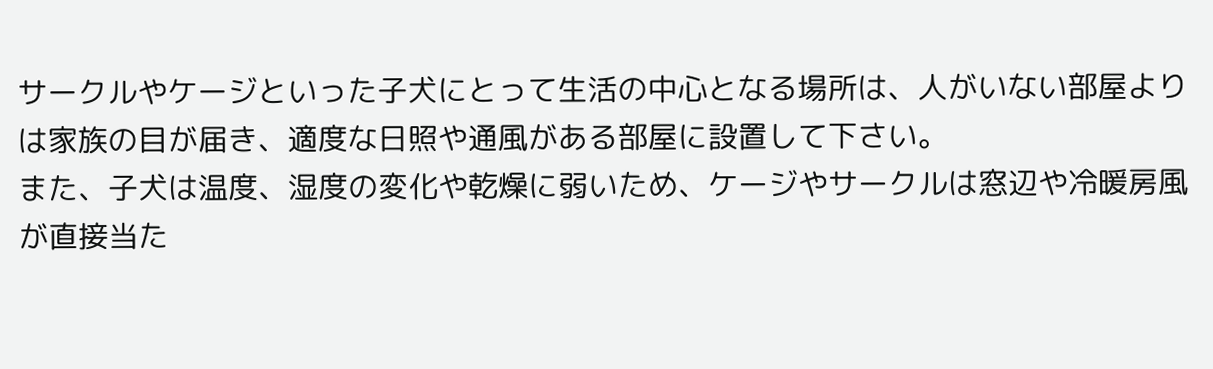サークルやケージといった子犬にとって生活の中心となる場所は、人がいない部屋よりは家族の目が届き、適度な日照や通風がある部屋に設置して下さい。
また、子犬は温度、湿度の変化や乾燥に弱いため、ケージやサークルは窓辺や冷暖房風が直接当た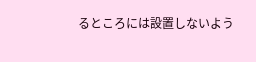るところには設置しないよう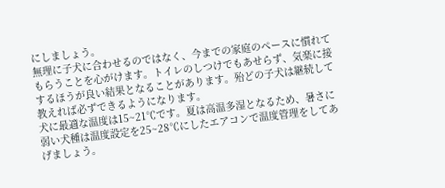にしましょう。
無理に子犬に合わせるのではなく、今までの家庭のペースに慣れてもらうことを心がけます。トイレのしつけでもあせらず、気楽に接するほうが良い結果となることがあります。殆どの子犬は継続して教えれば必ずできるようになります。
犬に最適な温度は15~21℃です。夏は高温多湿となるため、暑さに弱い犬種は温度設定を25~28℃にしたエアコンで温度管理をしてあげましょう。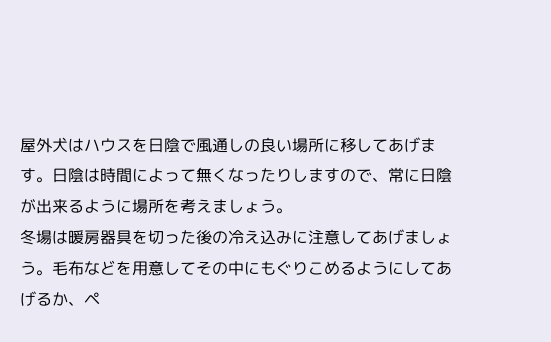屋外犬はハウスを日陰で風通しの良い場所に移してあげます。日陰は時間によって無くなったりしますので、常に日陰が出来るように場所を考えましょう。
冬場は暖房器具を切った後の冷え込みに注意してあげましょう。毛布などを用意してその中にもぐりこめるようにしてあげるか、ペ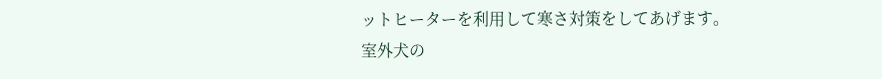ットヒーターを利用して寒さ対策をしてあげます。
室外犬の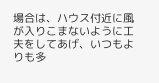場合は、ハウス付近に風が入りこまないように工夫をしてあげ、いつもよりも多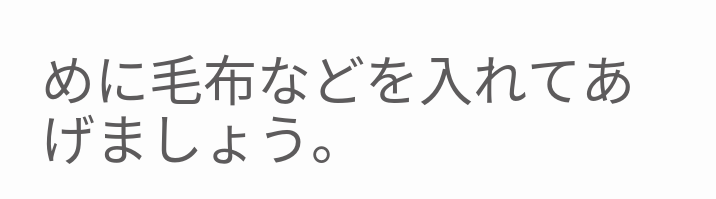めに毛布などを入れてあげましょう。